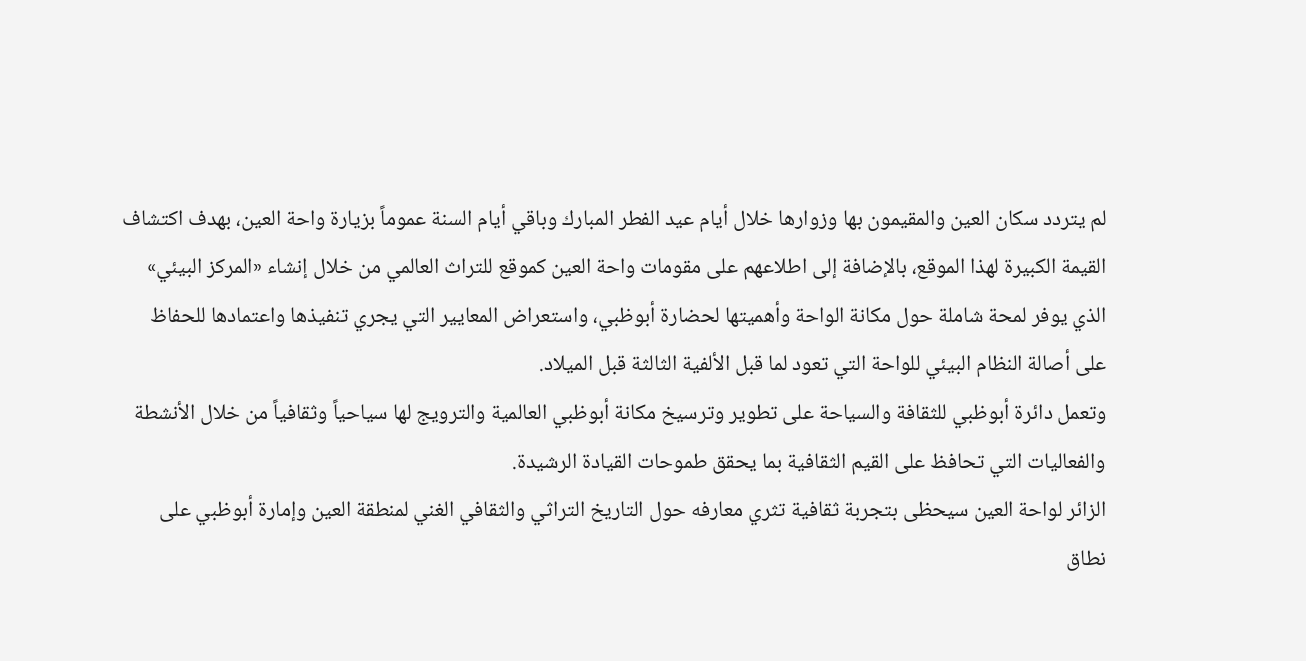لم يتردد سكان العين والمقيمون بها وزوارها خلال أيام عيد الفطر المبارك وباقي أيام السنة عموماً بزيارة واحة العين، بهدف اكتشاف القيمة الكبيرة لهذا الموقع، بالإضافة إلى اطلاعهم على مقومات واحة العين كموقع للتراث العالمي من خلال إنشاء «المركز البيئي» الذي يوفر لمحة شاملة حول مكانة الواحة وأهميتها لحضارة أبوظبي، واستعراض المعايير التي يجري تنفيذها واعتمادها للحفاظ على أصالة النظام البيئي للواحة التي تعود لما قبل الألفية الثالثة قبل الميلاد.
وتعمل دائرة أبوظبي للثقافة والسياحة على تطوير وترسيخ مكانة أبوظبي العالمية والترويج لها سياحياً وثقافياً من خلال الأنشطة والفعاليات التي تحافظ على القيم الثقافية بما يحقق طموحات القيادة الرشيدة.
الزائر لواحة العين سيحظى بتجربة ثقافية تثري معارفه حول التاريخ التراثي والثقافي الغني لمنطقة العين وإمارة أبوظبي على نطاق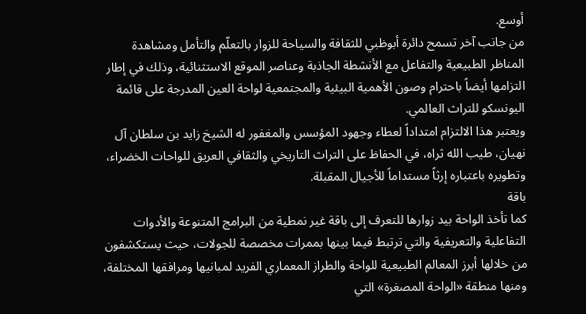أوسع.
من جانب آخر تسمح دائرة أبوظبي للثقافة والسياحة للزوار بالتعلّم والتأمل ومشاهدة المناظر الطبيعية والتفاعل مع الأنشطة الجاذبة وعناصر الموقع الاستثنائية، وذلك في إطار التزامها أيضاً باحترام وصون الأهمية البيئية والمجتمعية لواحة العين المدرجة على قائمة اليونسكو للتراث العالمي.
ويعتبر هذا الالتزام امتداداً لعطاء وجهود المؤسس والمغفور له الشيخ زايد بن سلطان آل نهيان، طيب الله ثراه، في الحفاظ على التراث التاريخي والثقافي العريق للواحات الخضراء، وتطويره باعتباره إرثاً مستداماً للأجيال المقبلة.
باقة
كما تأخذ الواحة بيد زوارها للتعرف إلى باقة غير نمطية من البرامج المتنوعة والأدوات التفاعلية والتعريفية والتي ترتبط فيما بينها بممرات مخصصة للجولات، حيث يستكشفون من خلالها أبرز المعالم الطبيعية للواحة والطراز المعماري الفريد لمبانيها ومرافقها المختلفة، ومنها منطقة «الواحة المصغرة» التي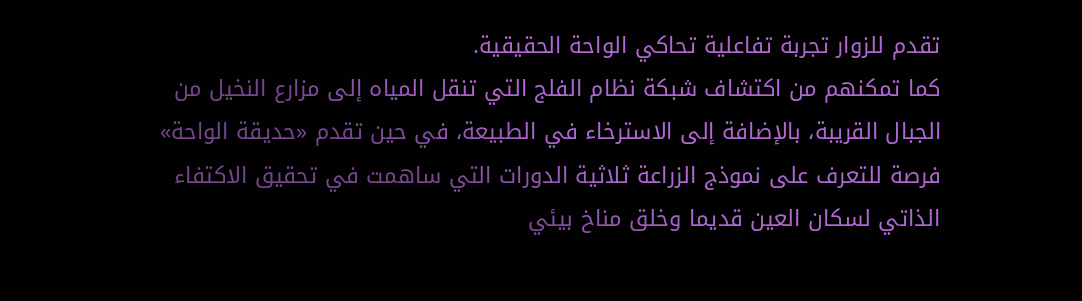تقدم للزوار تجربة تفاعلية تحاكي الواحة الحقيقية.
كما تمكنهم من اكتشاف شبكة نظام الفلج التي تنقل المياه إلى مزارع النخيل من الجبال القريبة، بالإضافة إلى الاسترخاء في الطبيعة، في حين تقدم «حديقة الواحة» فرصة للتعرف على نموذج الزراعة ثلاثية الدورات التي ساهمت في تحقيق الاكتفاء الذاتي لسكان العين قديما وخلق مناخ بيئي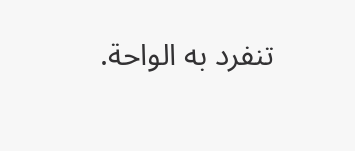تنفرد به الواحة.